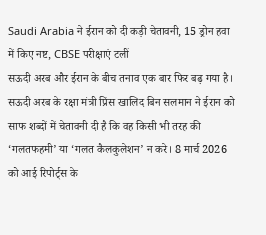Saudi Arabia ने ईरान को दी कड़ी चेतावनी, 15 ड्रोन हवा में किए नष्ट, CBSE परीक्षाएं टलीं
सऊदी अरब और ईरान के बीच तनाव एक बार फिर बढ़ गया है। सऊदी अरब के रक्षा मंत्री प्रिंस खालिद बिन सलमान ने ईरान को साफ शब्दों में चेतावनी दी है कि वह किसी भी तरह की ‘गलतफहमी’ या ‘गलत कैलकुलेशन’ न करे। 8 मार्च 2026 को आई रिपोर्ट्स के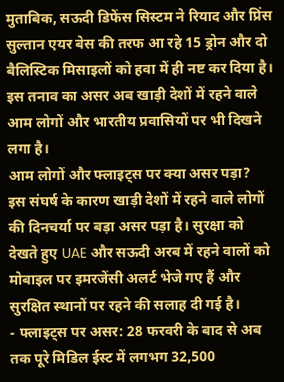मुताबिक, सऊदी डिफेंस सिस्टम ने रियाद और प्रिंस सुल्तान एयर बेस की तरफ आ रहे 15 ड्रोन और दो बैलिस्टिक मिसाइलों को हवा में ही नष्ट कर दिया है। इस तनाव का असर अब खाड़ी देशों में रहने वाले आम लोगों और भारतीय प्रवासियों पर भी दिखने लगा है।
आम लोगों और फ्लाइट्स पर क्या असर पड़ा?
इस संघर्ष के कारण खाड़ी देशों में रहने वाले लोगों की दिनचर्या पर बड़ा असर पड़ा है। सुरक्षा को देखते हुए UAE और सऊदी अरब में रहने वालों को मोबाइल पर इमरजेंसी अलर्ट भेजे गए हैं और सुरक्षित स्थानों पर रहने की सलाह दी गई है।
- फ्लाइट्स पर असर: 28 फरवरी के बाद से अब तक पूरे मिडिल ईस्ट में लगभग 32,500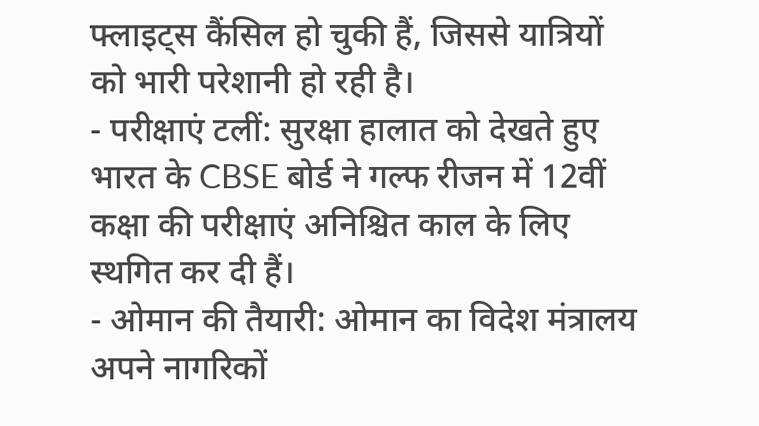फ्लाइट्स कैंसिल हो चुकी हैं, जिससे यात्रियों को भारी परेशानी हो रही है।
- परीक्षाएं टलीं: सुरक्षा हालात को देखते हुए भारत के CBSE बोर्ड ने गल्फ रीजन में 12वीं कक्षा की परीक्षाएं अनिश्चित काल के लिए स्थगित कर दी हैं।
- ओमान की तैयारी: ओमान का विदेश मंत्रालय अपने नागरिकों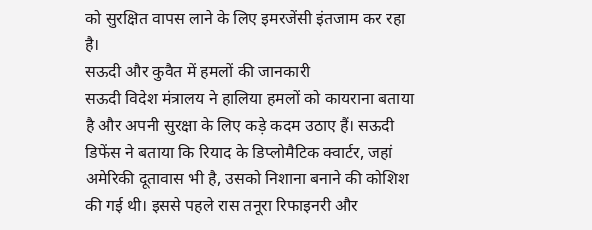को सुरक्षित वापस लाने के लिए इमरजेंसी इंतजाम कर रहा है।
सऊदी और कुवैत में हमलों की जानकारी
सऊदी विदेश मंत्रालय ने हालिया हमलों को कायराना बताया है और अपनी सुरक्षा के लिए कड़े कदम उठाए हैं। सऊदी डिफेंस ने बताया कि रियाद के डिप्लोमैटिक क्वार्टर, जहां अमेरिकी दूतावास भी है, उसको निशाना बनाने की कोशिश की गई थी। इससे पहले रास तनूरा रिफाइनरी और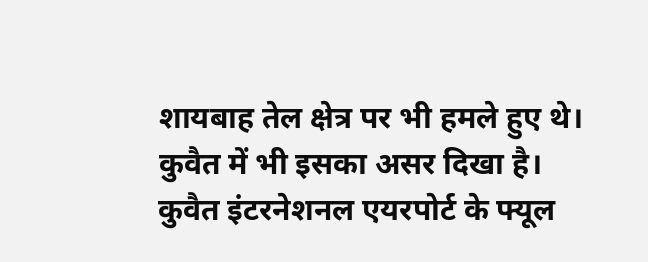शायबाह तेल क्षेत्र पर भी हमले हुए थे।
कुवैत में भी इसका असर दिखा है। कुवैत इंटरनेशनल एयरपोर्ट के फ्यूल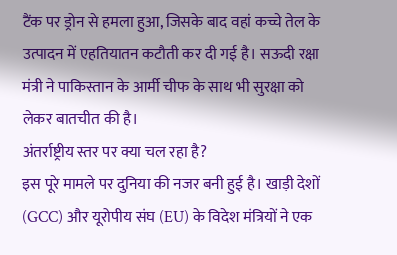टैंक पर ड्रोन से हमला हुआ, जिसके बाद वहां कच्चे तेल के उत्पादन में एहतियातन कटौती कर दी गई है। सऊदी रक्षा मंत्री ने पाकिस्तान के आर्मी चीफ के साथ भी सुरक्षा को लेकर बातचीत की है।
अंतर्राष्ट्रीय स्तर पर क्या चल रहा है?
इस पूरे मामले पर दुनिया की नजर बनी हुई है। खाड़ी देशों (GCC) और यूरोपीय संघ (EU) के विदेश मंत्रियों ने एक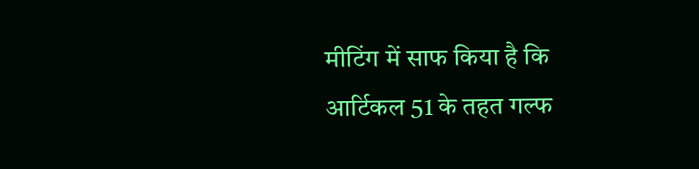मीटिंग में साफ किया है कि आर्टिकल 51 के तहत गल्फ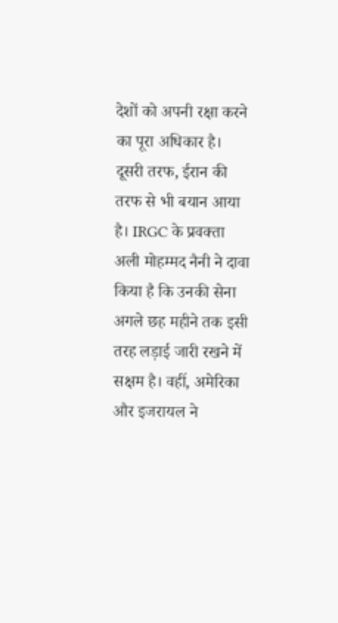देशों को अपनी रक्षा करने का पूरा अधिकार है।
दूसरी तरफ, ईरान की तरफ से भी बयान आया है। IRGC के प्रवक्ता अली मोहम्मद नैनी ने दावा किया है कि उनकी सेना अगले छह महीने तक इसी तरह लड़ाई जारी रखने में सक्षम है। वहीं, अमेरिका और इजरायल ने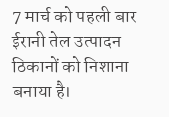7 मार्च को पहली बार ईरानी तेल उत्पादन ठिकानों को निशाना बनाया है।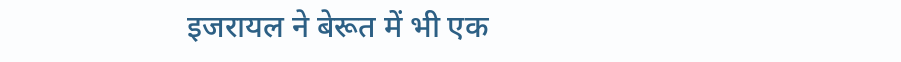इजरायल ने बेरूत में भी एक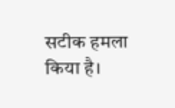सटीक हमला किया है।